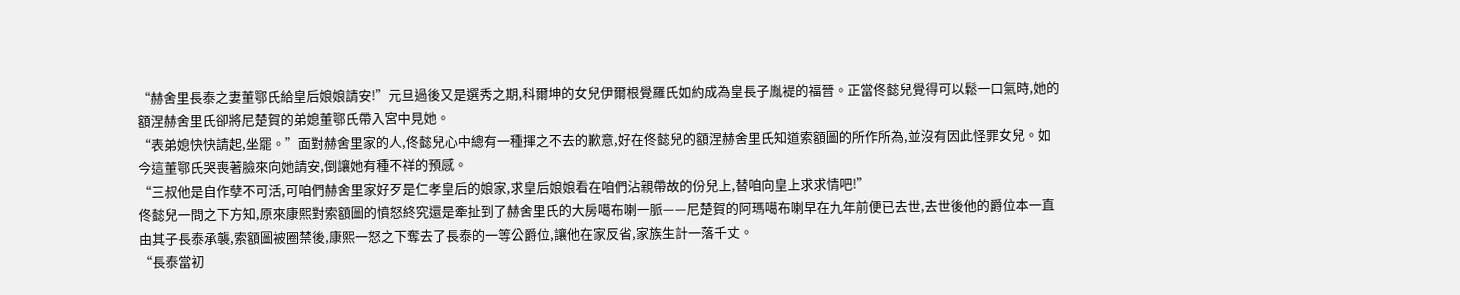“赫舍里長泰之妻董鄂氏給皇后娘娘請安!”元旦過後又是選秀之期,科爾坤的女兒伊爾根覺羅氏如約成為皇長子胤褆的福晉。正當佟懿兒覺得可以鬆一口氣時,她的額涅赫舍里氏卻將尼楚賀的弟媳董鄂氏帶入宮中見她。
“表弟媳快快請起,坐罷。”面對赫舍里家的人,佟懿兒心中總有一種揮之不去的歉意,好在佟懿兒的額涅赫舍里氏知道索額圖的所作所為,並沒有因此怪罪女兒。如今這董鄂氏哭喪著臉來向她請安,倒讓她有種不祥的預感。
“三叔他是自作孽不可活,可咱們赫舍里家好歹是仁孝皇后的娘家,求皇后娘娘看在咱們沾親帶故的份兒上,替咱向皇上求求情吧!”
佟懿兒一問之下方知,原來康熙對索額圖的憤怒終究還是牽扯到了赫舍里氏的大房噶布喇一脈——尼楚賀的阿瑪噶布喇早在九年前便已去世,去世後他的爵位本一直由其子長泰承襲,索額圖被圈禁後,康熙一怒之下奪去了長泰的一等公爵位,讓他在家反省,家族生計一落千丈。
“長泰當初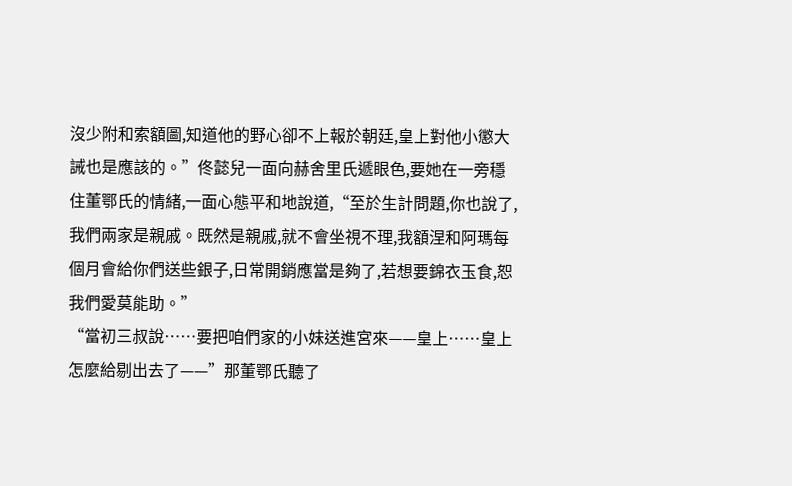沒少附和索額圖,知道他的野心卻不上報於朝廷,皇上對他小懲大誡也是應該的。”佟懿兒一面向赫舍里氏遞眼色,要她在一旁穩住董鄂氏的情緒,一面心態平和地說道,“至於生計問題,你也說了,我們兩家是親戚。既然是親戚,就不會坐視不理,我額涅和阿瑪每個月會給你們送些銀子,日常開銷應當是夠了,若想要錦衣玉食,恕我們愛莫能助。”
“當初三叔說……要把咱們家的小妹送進宮來——皇上……皇上怎麼給剔出去了——”那董鄂氏聽了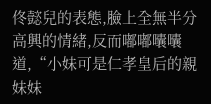佟懿兒的表態,臉上全無半分高興的情緒,反而嘟嘟囔囔道,“小妹可是仁孝皇后的親妹妹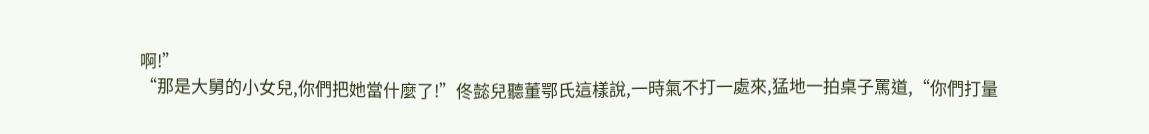啊!”
“那是大舅的小女兒,你們把她當什麼了!”佟懿兒聽董鄂氏這樣說,一時氣不打一處來,猛地一拍桌子罵道,“你們打量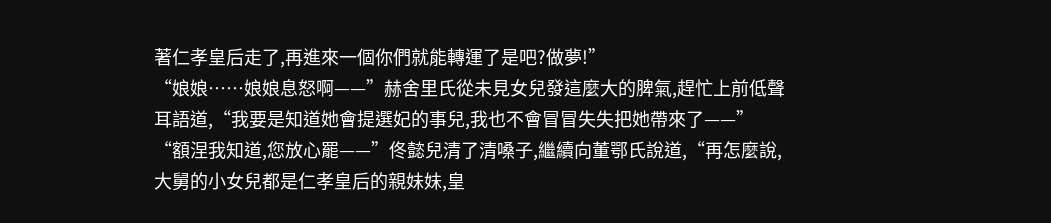著仁孝皇后走了,再進來一個你們就能轉運了是吧?做夢!”
“娘娘……娘娘息怒啊——”赫舍里氏從未見女兒發這麼大的脾氣,趕忙上前低聲耳語道,“我要是知道她會提選妃的事兒,我也不會冒冒失失把她帶來了——”
“額涅我知道,您放心罷——”佟懿兒清了清嗓子,繼續向董鄂氏說道,“再怎麼說,大舅的小女兒都是仁孝皇后的親妹妹,皇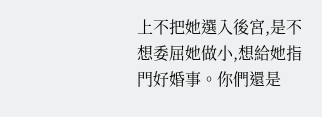上不把她選入後宮,是不想委屈她做小,想給她指門好婚事。你們還是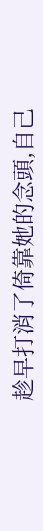趁早打消了倚靠她的念頭,自己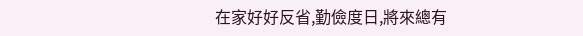在家好好反省,勤儉度日,將來總有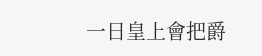一日皇上會把爵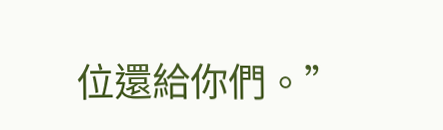位還給你們。”